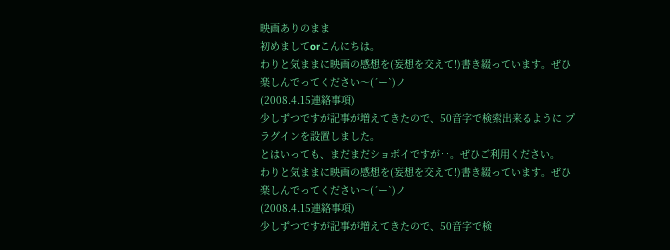映画ありのまま
初めましてorこんにちは。
わりと気ままに映画の感想を(妄想を交えて!)書き綴っています。ぜひ楽しんでってください〜(´ー`)ノ
(2008.4.15連絡事項)
少しずつですが記事が増えてきたので、50音字で検索出来るように プラグインを設置しました。
とはいっても、まだまだショボイですが‥。ぜひご利用ください。
わりと気ままに映画の感想を(妄想を交えて!)書き綴っています。ぜひ楽しんでってください〜(´ー`)ノ
(2008.4.15連絡事項)
少しずつですが記事が増えてきたので、50音字で検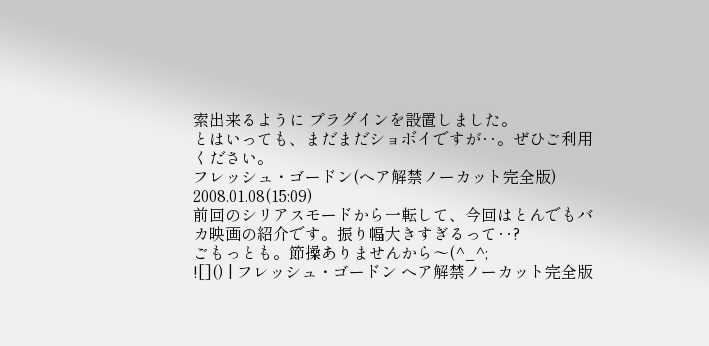索出来るように プラグインを設置しました。
とはいっても、まだまだショボイですが‥。ぜひご利用ください。
フレッシュ・ゴードン(ヘア解禁ノーカット完全版)
2008.01.08(15:09)
前回のシリアスモードから一転して、今回はとんでもバカ映画の紹介です。振り幅大きすぎるって‥?
ごもっとも。節操ありませんから〜(^_^;
![]() | フレッシュ・ゴードン ヘア解禁ノーカット完全版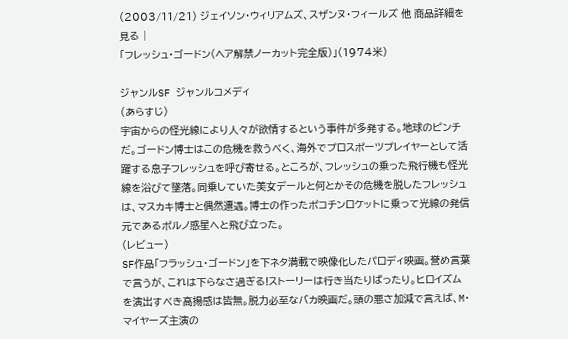(2003/11/21) ジェイソン・ウィリアムズ、スザンヌ・フィールズ 他 商品詳細を見る |
「フレッシュ・ゴードン(ヘア解禁ノーカット完全版)」(1974米)

ジャンルSF ジャンルコメディ
(あらすじ)
宇宙からの怪光線により人々が欲情するという事件が多発する。地球のピンチだ。ゴードン博士はこの危機を救うべく、海外でプロスポーツプレイヤーとして活躍する息子フレッシュを呼び寄せる。ところが、フレッシュの乗った飛行機も怪光線を浴びて墜落。同乗していた美女デールと何とかその危機を脱したフレッシュは、マスカキ博士と偶然遭遇。博士の作ったポコチンロケットに乗って光線の発信元であるポルノ惑星へと飛び立った。
(レビュー)
SF作品「フラッシュ・ゴードン」を下ネタ満載で映像化したパロディ映画。誉め言葉で言うが、これは下らなさ過ぎる!ストーリーは行き当たりばったり。ヒロイズムを演出すべき高揚感は皆無。脱力必至なバカ映画だ。頭の悪さ加減で言えば、M・マイヤーズ主演の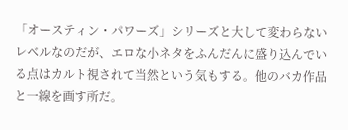「オースティン・パワーズ」シリーズと大して変わらないレベルなのだが、エロな小ネタをふんだんに盛り込んでいる点はカルト視されて当然という気もする。他のバカ作品と一線を画す所だ。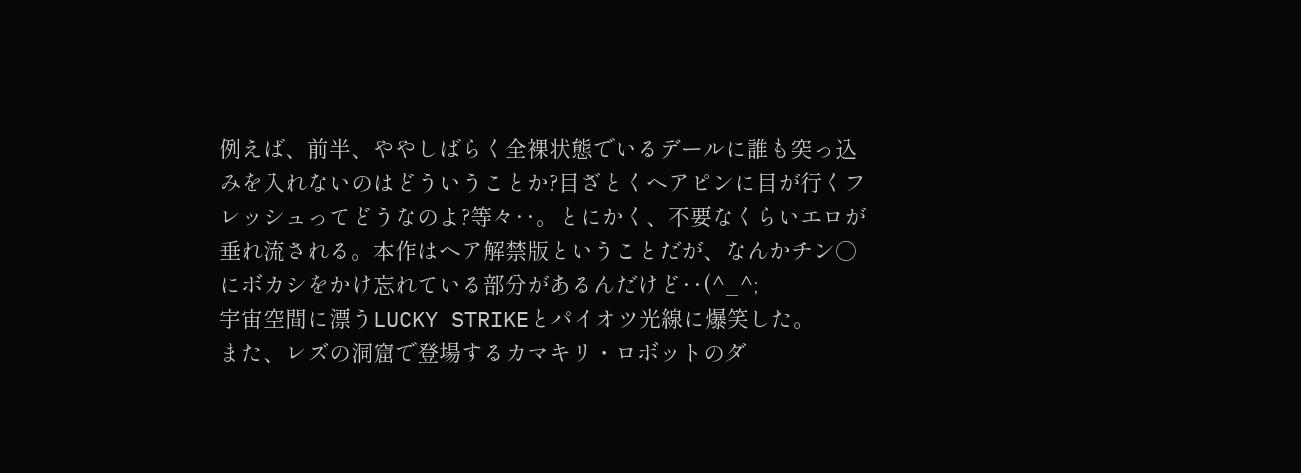例えば、前半、ややしばらく全裸状態でいるデールに誰も突っ込みを入れないのはどういうことか?目ざとくヘアピンに目が行くフレッシュってどうなのよ?等々‥。とにかく、不要なくらいエロが垂れ流される。本作はヘア解禁版ということだが、なんかチン○にボカシをかけ忘れている部分があるんだけど‥(^_^;
宇宙空間に漂うLUCKY STRIKEとパイオツ光線に爆笑した。
また、レズの洞窟で登場するカマキリ・ロボットのダ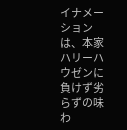イナメーションは、本家ハリーハウゼンに負けず劣らずの味わ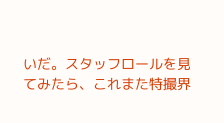いだ。スタッフロールを見てみたら、これまた特撮界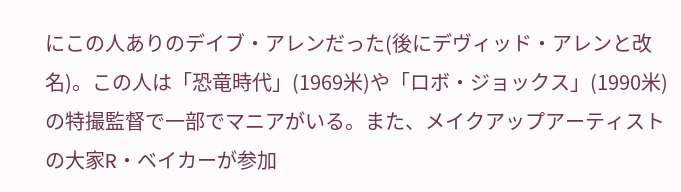にこの人ありのデイブ・アレンだった(後にデヴィッド・アレンと改名)。この人は「恐竜時代」(1969米)や「ロボ・ジョックス」(1990米)の特撮監督で一部でマニアがいる。また、メイクアップアーティストの大家R・ベイカーが参加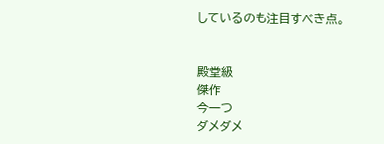しているのも注目すべき点。


殿堂級
傑作
今一つ
ダメダメ